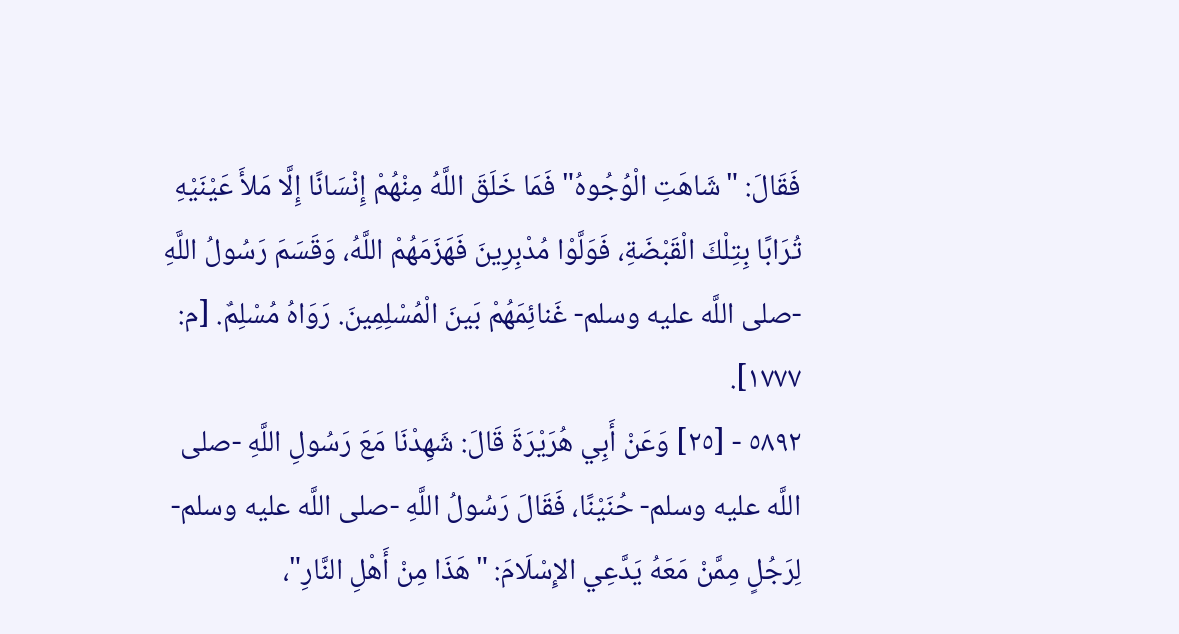فَقَالَ: "شَاهَتِ الْوُجُوهُ" فَمَا خَلَقَ اللَّهُ مِنْهُمْ إِنْسَانًا إِلَّا مَلأَ عَيْنَيْهِ تُرَابًا بِتِلْكَ الْقَبْضَةِ، فَوَلَّوْا مُدْبِرِينَ فَهَزَمَهُمْ اللَّهُ، وَقَسَمَ رَسُولُ اللَّهِ -صلى اللَّه عليه وسلم- غَنائِمَهُمْ بَينَ الْمُسْلِمِينَ. رَوَاهُ مُسْلِمٌ. [م: ١٧٧٧].
٥٨٩٢ - [٢٥] وَعَنْ أَبِي هُرَيْرَةَ قَالَ: شَهِدْنَا مَعَ رَسُولِ اللَّهِ -صلى اللَّه عليه وسلم- حُنَيْنًا، فَقَالَ رَسُولُ اللَّهِ -صلى اللَّه عليه وسلم- لِرَجُلٍ مِمَّنْ مَعَهُ يَدَّعِي الإِسْلَامَ: "هَذَا مِنْ أَهْلِ النَّارِ"،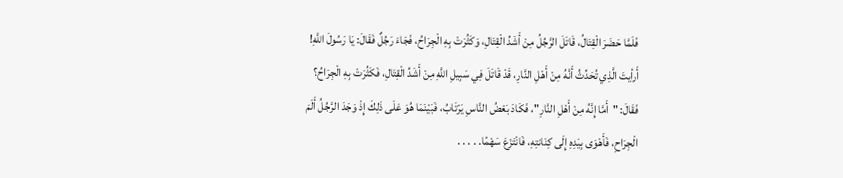فَلَمَّا حَضَرَ الْقِتَالُ، قَاتَلَ الرَّجُلُ مِنْ أَشَدِّ الْقِتَالِ، وَكَثُرَتْ بِهِ الْجِرَاحُ، فَجَاءَ رَجُلٌ فَقَالَ: يَا رَسُولَ اللَّهِ! أَرأيتَ الَّذِي تُحَدِّثُ أَنَّهُ مِنْ أَهْلِ النَّارِ، قَدْ قَاتَلَ فِي سَبِيلِ اللَّهِ مِنْ أَشَدِّ الْقِتَالِ، فَكَثُرَتْ بِهِ الْجِرَاحُ؟ فَقَالَ: "أَمَّا إِنَّهُ مِنْ أَهْلِ النَّارِ"، فَكَادَ بَعْضُ النَّاسِ يَرْتَابُ، فَبَيْنَمَا هُوَ عَلَى ذَلِكَ إِذْ وَجَدَ الرَّجُلُ أَلَمَ الْجِرَاحِ، فَأَهْوَى بِيَدِهِ إِلَى كِنَانتِهِ، فَانْتَزَعَ سَهْمًا. . . . .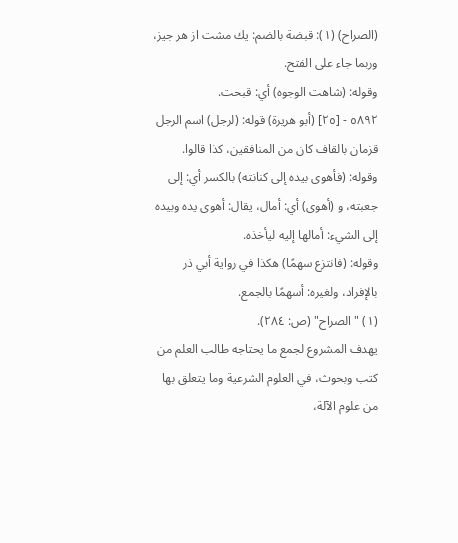(الصراح) (١): قبضة بالضم: يك مشت از هر جيز، وربما جاء على الفتح.
وقوله: (شاهت الوجوه) أي: قبحت.
٥٨٩٢ - [٢٥] (أبو هريرة) قوله: (لرجل) اسم الرجل قزمان بالقاف كان من المنافقين، كذا قالوا.
وقوله: (فأهوى بيده إلى كنانته) بالكسر أي: إلى جعبته، و (أهوى) أي: أمال، يقال: أهوى يده وبيده إلى الشيء: أمالها إليه ليأخذه.
وقوله: (فانتزع سهمًا) هكذا في رواية أبي ذر بالإفراد، ولغيره: أسهمًا بالجمع.
(١) "الصراح" (ص: ٢٨٤).
يهدف المشروع لجمع ما يحتاجه طالب العلم من كتب وبحوث، في العلوم الشرعية وما يتعلق بها من علوم الآلة،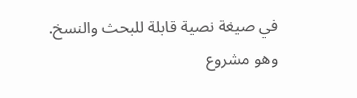في صيغة نصية قابلة للبحث والنسخ.
وهو مشروع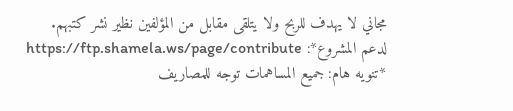مجاني لا يهدف للربح ولا يتلقى مقابل من المؤلفين نظير نشر كتبهم.
لدعم المشروع*: https://ftp.shamela.ws/page/contribute
*تنويه هام: جميع المساهمات توجه للمصاريف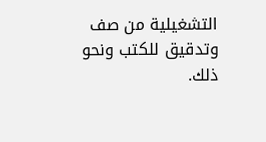التشغيلية من صف وتدقيق للكتب ونحو ذلك.